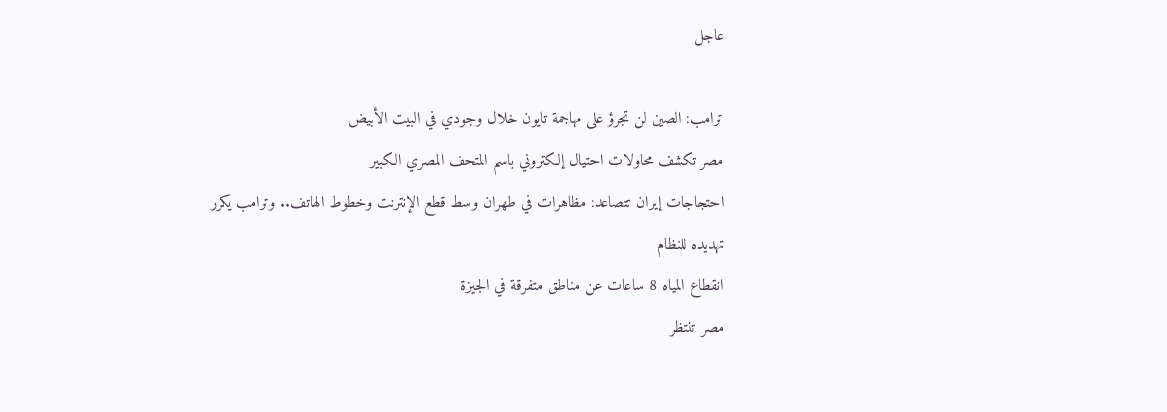عاجل

ترامب: الصين لن تجرؤ على مهاجمة تايون خلال وجودي في البيت الأبيض
مصر تكشف محاولات احتيال إلكتروني باسم المتحف المصري الكبير
احتجاجات إيران تتصاعد: مظاهرات في طهران وسط قطع الإنترنت وخطوط الهاتف.. وترامب يكرر تهديده للنظام
انقطاع المياه 8 ساعات عن مناطق متفرقة في الجيزة
مصر تنتظر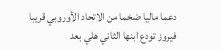دعما ماليا ضخما من الاتحاد الأوروبي قريبا
فيروز تودع ابنها الثاني هلي بعد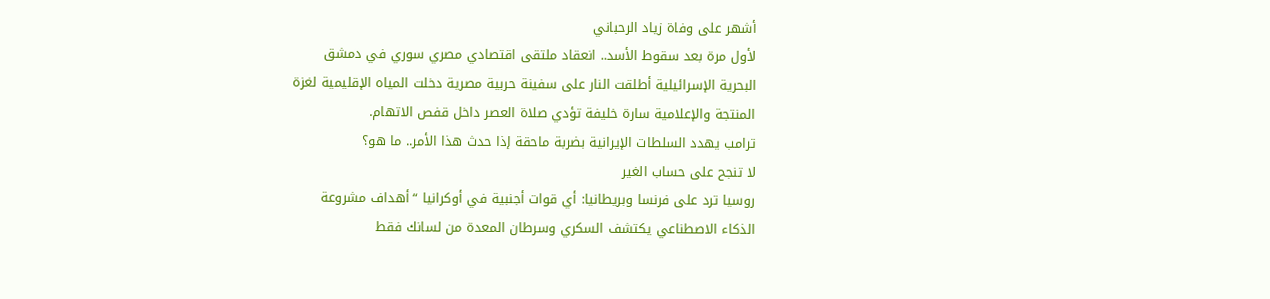أشهر على وفاة زياد الرحباني
لأول مرة بعد سقوط الأسد.. انعقاد ملتقى اقتصادي مصري سوري في دمشق
البحرية الإسرائيلية أطلقت النار على سفينة حربية مصرية دخلت المياه الإقليمية لغزة
المنتجة والإعلامية سارة خليفة تؤدي صلاة العصر داخل قفص الاتهام.
ترامب يهدد السلطات الإيرانية بضربة ماحقة إذا حدث هذا الأمر.. ما هو؟
لا تنجح على حساب الغير
روسيا ترد على فرنسا وبريطانيا: أي قوات أجنبية في أوكرانيا “أهداف مشروعة
الذكاء الاصطناعي يكتشف السكري وسرطان المعدة من لسانك فقط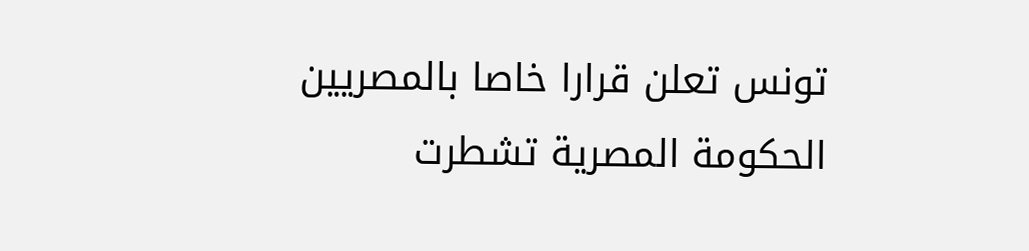تونس تعلن قرارا خاصا بالمصريين
الحكومة المصرية تشطرت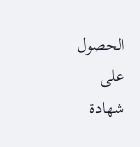الحصول على شهادة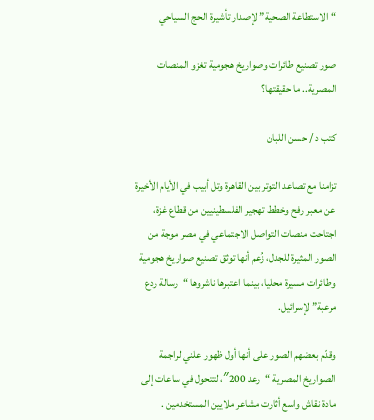“الاستطاعة الصحية” لإصدار تأشيرة الحج السياحي

صور تصنيع طائرات وصواريخ هجومية تغزو المنصات المصرية.. ما حقيقتها؟

كتب د / حسن اللبان

تزامنا مع تصاعد التوتر بين القاهرة وتل أبيب في الأيام الأخيرة عن معبر رفح وخطط تهجير الفلسطينيين من قطاع غزة، اجتاحت منصات التواصل الاجتماعي في مصر موجة من الصور المثيرة للجدل، زُعم أنها توثق تصنيع صواريخ هجومية وطائرات مسيرة محليا، بينما اعتبرها ناشروها “رسالة ردع مرعبة” لإسرائيل.

وقدّم بعضهم الصور على أنها أول ظهور علني لراجمة الصواريخ المصرية “رعد 200″، لتتحول في ساعات إلى مادة نقاش واسع أثارت مشاعر ملايين المستخدمين .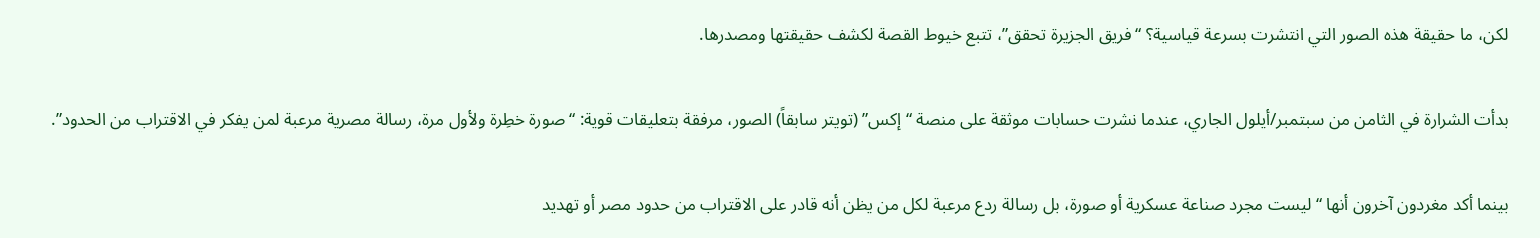لكن، ما حقيقة هذه الصور التي انتشرت بسرعة قياسية؟ “فريق الجزيرة تحقق”، تتبع خيوط القصة لكشف حقيقتها ومصدرها.

بدأت الشرارة في الثامن من سبتمبر/أيلول الجاري، عندما نشرت حسابات موثقة على منصة “إكس” (تويتر سابقاً) الصور، مرفقة بتعليقات قوية: “صورة خطِرة ولأول مرة، رسالة مصرية مرعبة لمن يفكر في الاقتراب من الحدود”.

بينما أكد مغردون آخرون أنها “ليست مجرد صناعة عسكرية أو صورة، بل رسالة ردع مرعبة لكل من يظن أنه قادر على الاقتراب من حدود مصر أو تهديد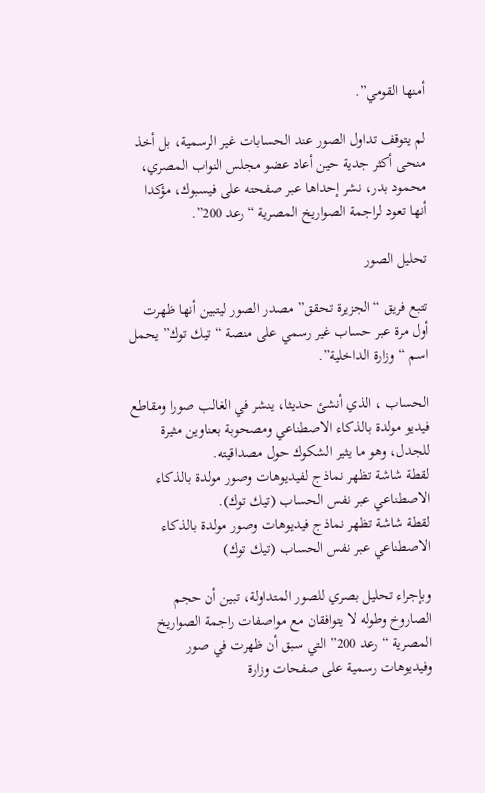أمنها القومي”.

لم يتوقف تداول الصور عند الحسابات غير الرسمية، بل أخذ منحى أكثر جدية حين أعاد عضو مجلس النواب المصري، محمود بدر، نشر إحداها عبر صفحته على فيسبوك، مؤكدا أنها تعود لراجمة الصواريخ المصرية “رعد 200”.

تحليل الصور

تتبع فريق “الجزيرة تحقق” مصدر الصور ليتبين أنها ظهرت أول مرة عبر حساب غير رسمي على منصة “تيك توك” يحمل اسم “وزارة الداخلية”.

الحساب ، الذي أنشئ حديثا، ينشر في الغالب صورا ومقاطع فيديو مولدة بالذكاء الاصطناعي ومصحوبة بعناوين مثيرة للجدل، وهو ما يثير الشكوك حول مصداقيته.
لقطة شاشة تظهر نماذج لفيديوهات وصور مولدة بالذكاء الاصطناعي عبر نفس الحساب (تيك توك).
لقطة شاشة تظهر نماذج فيديوهات وصور مولدة بالذكاء الاصطناعي عبر نفس الحساب (تيك توك)

وبإجراء تحليل بصري للصور المتداولة، تبين أن حجم الصاروخ وطوله لا يتوافقان مع مواصفات راجمة الصواريخ المصرية “رعد 200” التي سبق أن ظهرت في صور وفيديوهات رسمية على صفحات وزارة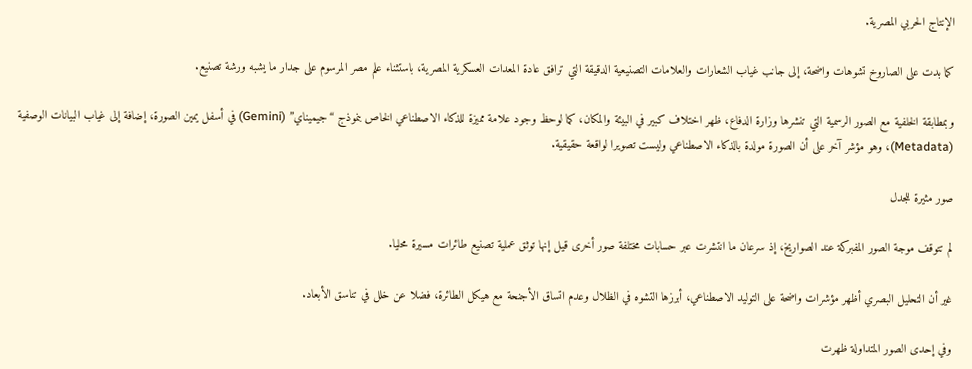الإنتاج الحربي المصرية.

كما بدت على الصاروخ تشوهات واضحة، إلى جانب غياب الشعارات والعلامات التصنيعية الدقيقة التي ترافق عادة المعدات العسكرية المصرية، باستثناء علم مصر المرسوم على جدار ما يشبه ورشة تصنيع.

وبمطابقة الخلفية مع الصور الرسمية التي تنشرها وزارة الدفاع، ظهر اختلاف كبير في البيئة والمكان، كما لوحظ وجود علامة مميزة للذكاء الاصطناعي الخاص بنموذج “جيميناي” (Gemini) في أسفل يمين الصورة، إضافة إلى غياب البيانات الوصفية (Metadata)، وهو مؤشر آخر على أن الصورة مولدة بالذكاء الاصطناعي وليست تصويرا لواقعة حقيقية.

صور مثيرة للجدل

لم تتوقف موجة الصور المفبركة عند الصواريخ، إذ سرعان ما انتشرت عبر حسابات مختلفة صور أخرى قيل إنها توثق عملية تصنيع طائرات مسيرة محليا.

غير أن التحليل البصري أظهر مؤشرات واضحة على التوليد الاصطناعي، أبرزها التشوه في الظلال وعدم اتساق الأجنحة مع هيكل الطائرة، فضلا عن خلل في تناسق الأبعاد.

وفي إحدى الصور المتداولة ظهرت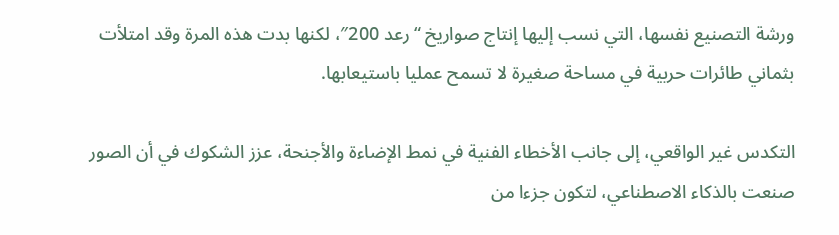ورشة التصنيع نفسها، التي نسب إليها إنتاج صواريخ “رعد 200″، لكنها بدت هذه المرة وقد امتلأت بثماني طائرات حربية في مساحة صغيرة لا تسمح عمليا باستيعابها.

التكدس غير الواقعي، إلى جانب الأخطاء الفنية في نمط الإضاءة والأجنحة، عزز الشكوك في أن الصور صنعت بالذكاء الاصطناعي، لتكون جزءا من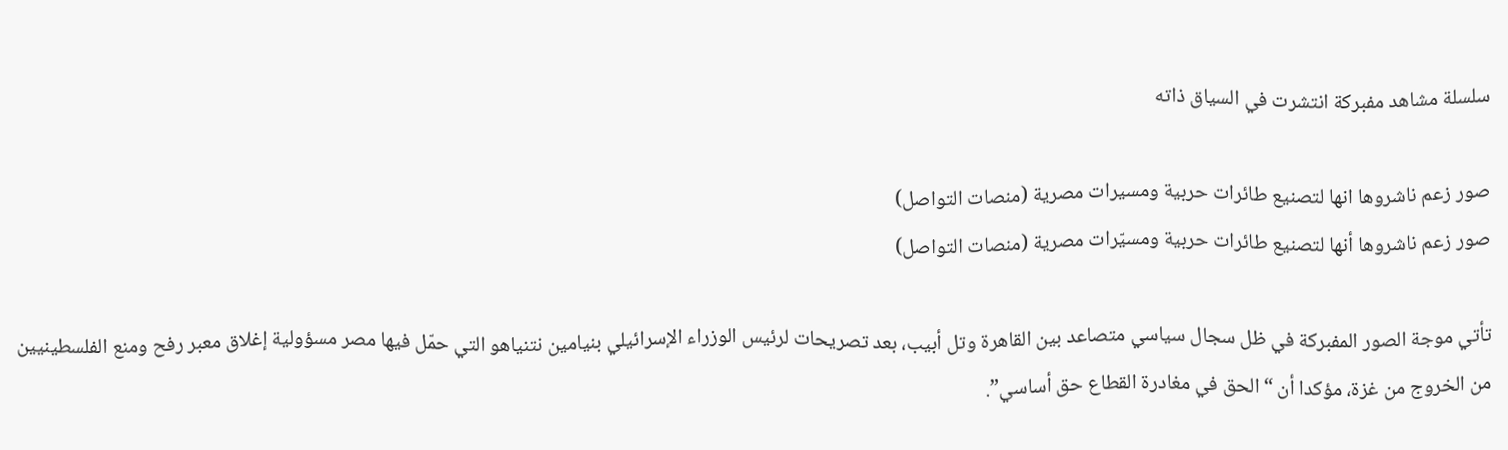سلسلة مشاهد مفبركة انتشرت في السياق ذاته

صور زعم ناشروها انها لتصنيع طائرات حربية ومسيرات مصرية (منصات التواصل)
صور زعم ناشروها أنها لتصنيع طائرات حربية ومسيّرات مصرية (منصات التواصل)

تأتي موجة الصور المفبركة في ظل سجال سياسي متصاعد بين القاهرة وتل أبيب، بعد تصريحات لرئيس الوزراء الإسرائيلي بنيامين نتنياهو التي حمّل فيها مصر مسؤولية إغلاق معبر رفح ومنع الفلسطينيين من الخروج من غزة، مؤكدا أن “الحق في مغادرة القطاع حق أساسي”.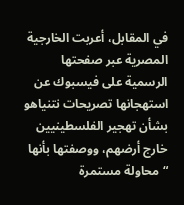في المقابل، أعربت الخارجية المصرية عبر صفحتها الرسمية على فيسبوك عن استهجانها تصريحات نتنياهو بشأن تهجير الفلسطينيين خارج أرضهم، ووصفتها بأنها “محاولة مستمرة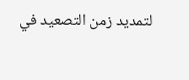لتمديد زمن التصعيد في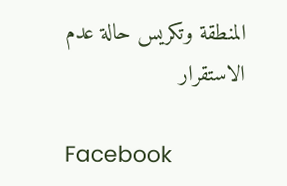المنطقة وتكريس حالة عدم الاستقرار

Facebook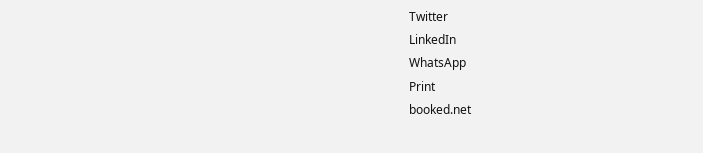Twitter
LinkedIn
WhatsApp
Print
booked.net